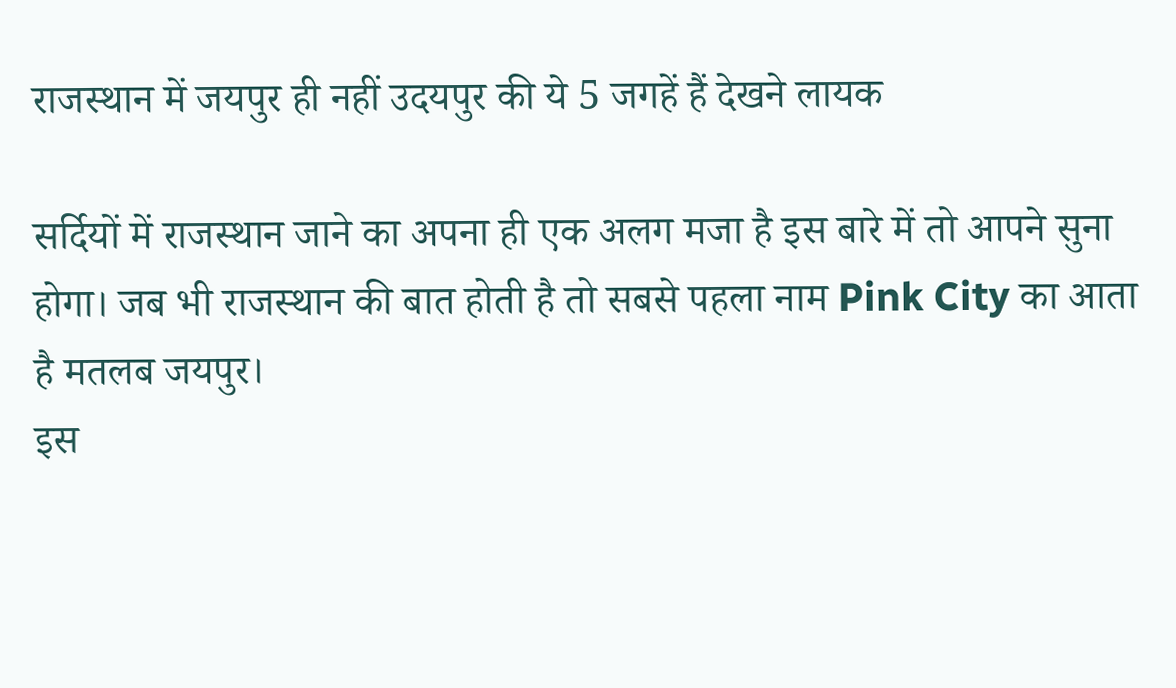राजस्थान में जयपुर ही नहीं उदयपुर की ये 5 जगहें हैं देखने लायक

सर्दियों में राजस्थान जाने का अपना ही एक अलग मजा है इस बारे में तो आपने सुना होगा। जब भी राजस्थान की बात होती है तो सबसे पहला नाम Pink City का आता है मतलब जयपुर।
इस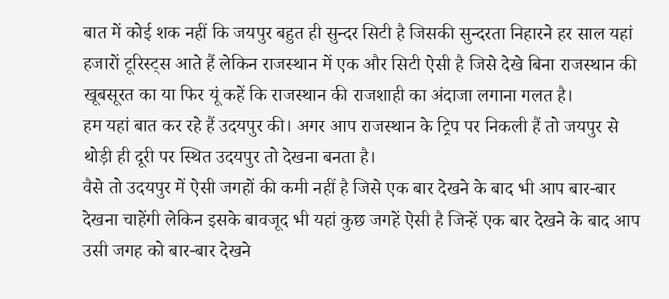बात में कोई शक नहीं कि जयपुर बहुत ही सुन्दर सिटी है जिसकी सुन्दरता निहारने हर साल यहां हजारों टूरिस्ट्स आते हैं लेकिन राजस्थान में एक और सिटी ऐसी है जिसे देखे बिना राजस्थान की खूबसूरत का या फिर यूं कहें कि राजस्थान की राजशाही का अंदाजा लगाना गलत है।
हम यहां बात कर रहे हैं उदयपुर की। अगर आप राजस्थान के ट्रिप पर निकली हैं तो जयपुर से थोड़ी ही दूरी पर स्थित उदयपुर तो देखना बनता है।
वैसे तो उदयपुर में ऐसी जगहों की कमी नहीं है जिसे एक बार देखने के बाद भी आप बार-बार देखना चाहेंगी लेकिन इसके बावजूद भी यहां कुछ जगहें ऐसी है जिन्हें एक बार देखने के बाद आप उसी जगह को बार-बार देखने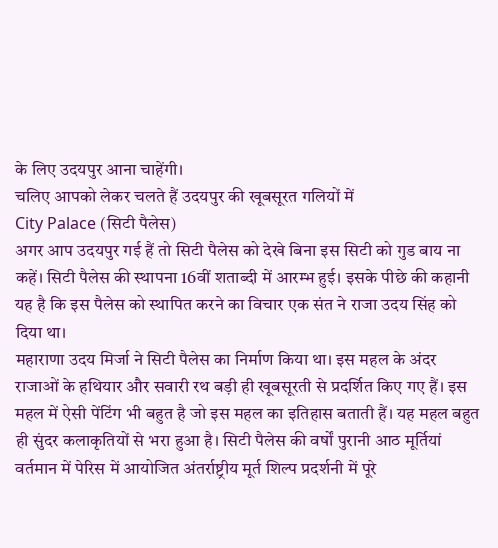के लिए उदयपुर आना चाहेंगी।
चलिए आपको लेकर चलते हैं उदयपुर की खूबसूरत गलियों में
City Palace (सिटी पैलेस)
अगर आप उदयपुर गई हैं तो सिटी पैलेस को देखे बिना इस सिटी को गुड बाय ना कहें। सिटी पैलेस की स्थापना 16वीं शताब्दी में आरम्भ हुई। इसके पीछे की कहानी यह है कि इस पैलेस को स्थापित करने का विचार एक संत ने राजा उदय सिंह को दिया था।
महाराणा उदय मिर्जा ने सिटी पैलेस का निर्माण किया था। इस महल के अंदर राजाओं के हथियार और सवारी रथ बड़ी ही खूबसूरती से प्रदर्शित किए गए हैं। इस महल में ऐसी पेंटिंग भी बहुत है जो इस महल का इतिहास बताती हैं। यह महल बहुत ही सुंदर कलाकृतियों से भरा हुआ है। सिटी पैलेस की वर्षों पुरानी आठ मूर्तियां वर्तमान में पेरिस में आयोजित अंतर्राष्ट्रीय मूर्त शिल्प प्रदर्शनी में पूरे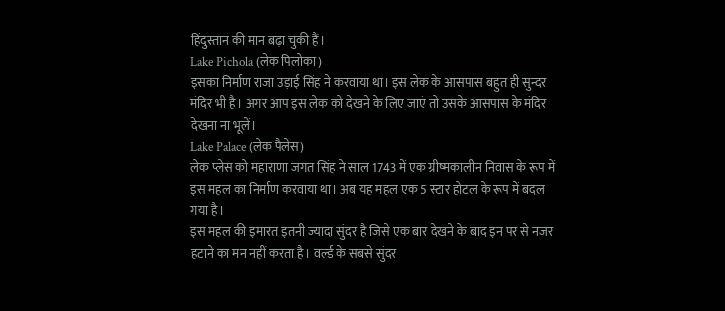हिंदुस्तान की मान बढ़ा चुकी हैं।
Lake Pichola (लेक पिलोका)
इसका निर्माण राजा उड़ाई सिंह ने करवाया था। इस लेक के आसपास बहुत ही सुन्दर मंदिर भी है। अगर आप इस लेक को देखने के लिए जाएं तो उसके आसपास के मंदिर देखना ना भूलें।
Lake Palace (लेक पैलेस)
लेक प्लेस को महाराणा जगत सिंह ने साल 1743 में एक ग्रीष्मकालीन निवास के रूप में इस महल का निर्माण करवाया था। अब यह महल एक 5 स्टार होटल के रूप में बदल गया है।
इस महल की इमारत इतनी ज्यादा सुंदर है जिसे एक बार देखने के बाद इन पर से नजर हटाने का मन नहीं करता है। वर्ल्ड के सबसे सुंदर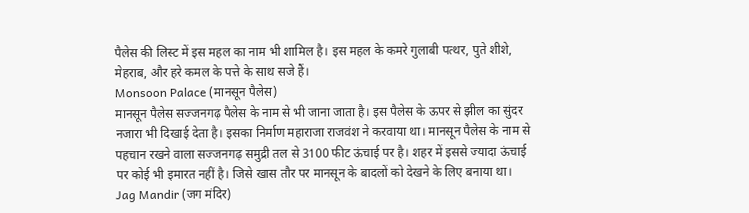पैलेस की लिस्ट में इस महल का नाम भी शामिल है। इस महल के कमरे गुलाबी पत्थर, पुते शीशे, मेहराब, और हरे कमल के पत्ते के साथ सजे हैं।
Monsoon Palace (मानसून पैलेस)
मानसून पैलेस सज्जनगढ़ पैलेस के नाम से भी जाना जाता है। इस पैलेस के ऊपर से झील का सुंदर नजारा भी दिखाई देता है। इसका निर्माण महाराजा राजवंश ने करवाया था। मानसून पैलेस के नाम से पहचान रखने वाला सज्जनगढ़ समुद्री तल से 3100 फीट ऊंचाई पर है। शहर में इससे ज्यादा ऊंचाई पर कोई भी इमारत नहीं है। जिसे खास तौर पर मानसून के बादलों को देखने के लिए बनाया था।
Jag Mandir (जग मंदिर)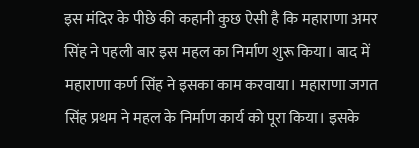इस मंदिर के पीछे की कहानी कुछ ऐसी है कि महाराणा अमर सिंह ने पहली बार इस महल का निर्माण शुरू किया। बाद में महाराणा कर्ण सिंह ने इसका काम करवाया। महाराणा जगत सिंह प्रथम ने महल के निर्माण कार्य को पूरा किया। इसके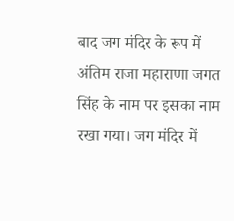बाद जग मंदिर के रूप में अंतिम राजा महाराणा जगत सिंह के नाम पर इसका नाम रखा गया। जग मंदिर में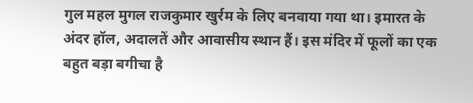गुल महल मुगल राजकुमार खुर्रम के लिए बनवाया गया था। इमारत के अंदर हॉल, अदालतें और आवासीय स्थान हैं। इस मंदिर में फूलों का एक बहुत बड़ा बगीचा है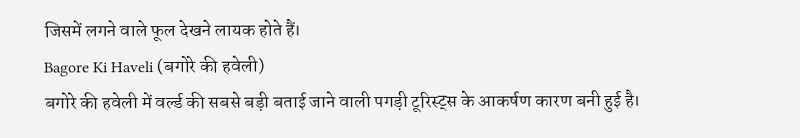जिसमें लगने वाले फूल देखने लायक होते हैं।
Bagore Ki Haveli (बगोरे की हवेली)
बगोरे की हवेली में वर्ल्ड की सबसे बड़ी बताई जाने वाली पगड़ी टूरिस्ट्स के आकर्षण कारण बनी हुई है।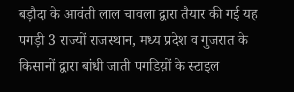बड़ौदा के आवंती लाल चावला द्वारा तैयार की गई यह पगड़ी 3 राज्यों राजस्थान, मध्य प्रदेश व गुजरात के किसानों द्वारा बांधी जाती पगडिय़ों के स्टाइल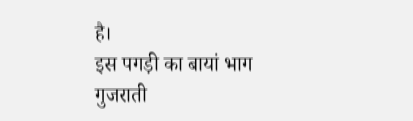है।
इस पगड़ी का बायां भाग गुजराती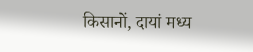किसानों, दायां मध्य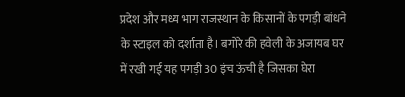प्रदेश और मध्य भाग राजस्थान के किसानों के पगड़ी बांधने के स्टाइल को दर्शाता है। बगोरे की हवेली के अजायब घर में रखी गई यह पगड़ी 30 इंच ऊंची है जिसका घेरा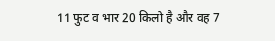11 फुट व भार 20 किलो है और वह 7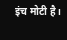इंच मोटी है।